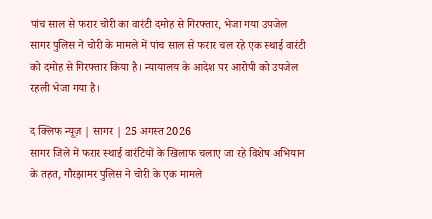पांच साल से फरार चोरी का वारंटी दमोह से गिरफ्तार, भेजा गया उपजेल
सागर पुलिस ने चोरी के मामले में पांच साल से फरार चल रहे एक स्थाई वारंटी को दमोह से गिरफ्तार किया है। न्यायालय के आदेश पर आरोपी को उपजेल रहली भेजा गया है।

द क्लिफ न्यूज़ | सागर | 25 अगस्त 2026
सागर जिले में फरार स्थाई वारंटियों के खिलाफ चलाए जा रहे विशेष अभियान के तहत, गौरझामर पुलिस ने चोरी के एक मामले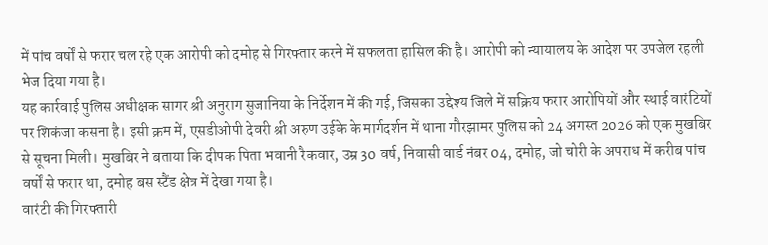में पांच वर्षों से फरार चल रहे एक आरोपी को दमोह से गिरफ्तार करने में सफलता हासिल की है। आरोपी को न्यायालय के आदेश पर उपजेल रहली भेज दिया गया है।
यह कार्रवाई पुलिस अधीक्षक सागर श्री अनुराग सुजानिया के निर्देशन में की गई, जिसका उद्देश्य जिले में सक्रिय फरार आरोपियों और स्थाई वारंटियों पर शिकंजा कसना है। इसी क्रम में, एसडीओपी देवरी श्री अरुण उईके के मार्गदर्शन में थाना गौरझामर पुलिस को 24 अगस्त 2026 को एक मुखबिर से सूचना मिली। मुखबिर ने बताया कि दीपक पिता भवानी रैकवार, उम्र 30 वर्ष, निवासी वार्ड नंबर 04, दमोह, जो चोरी के अपराध में करीब पांच वर्षों से फरार था, दमोह बस स्टैंड क्षेत्र में देखा गया है।
वारंटी की गिरफ्तारी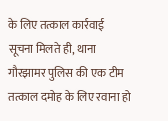के लिए तत्काल कार्रवाई
सूचना मिलते ही, थाना गौरझामर पुलिस की एक टीम तत्काल दमोह के लिए रवाना हो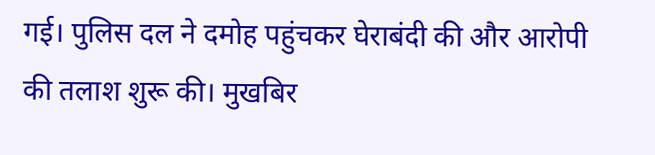गई। पुलिस दल ने दमोह पहुंचकर घेराबंदी की और आरोपी की तलाश शुरू की। मुखबिर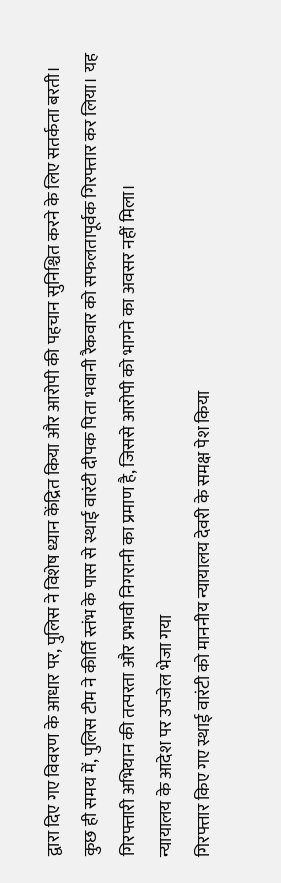द्वारा दिए गए विवरण के आधार पर, पुलिस ने विशेष ध्यान केंद्रित किया और आरोपी की पहचान सुनिश्चित करने के लिए सतर्कता बरती।
कुछ ही समय में, पुलिस टीम ने कीर्ति स्तंभ के पास से स्थाई वारंटी दीपक पिता भवानी रैकवार को सफलतापूर्वक गिरफ्तार कर लिया। यह गिरफ्तारी अभियान की तत्परता और प्रभावी निगरानी का प्रमाण है, जिससे आरोपी को भागने का अवसर नहीं मिला।
न्यायालय के आदेश पर उपजेल भेजा गया
गिरफ्तार किए गए स्थाई वारंटी को माननीय न्यायालय देवरी के समक्ष पेश किया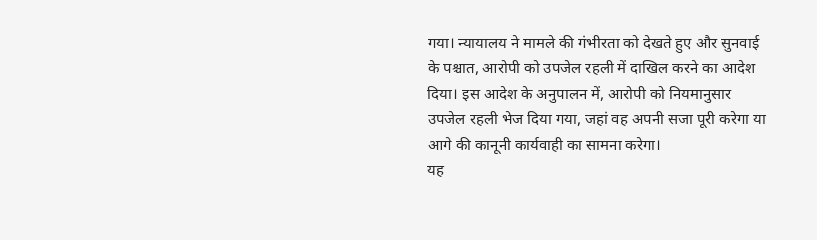गया। न्यायालय ने मामले की गंभीरता को देखते हुए और सुनवाई के पश्चात, आरोपी को उपजेल रहली में दाखिल करने का आदेश दिया। इस आदेश के अनुपालन में, आरोपी को नियमानुसार उपजेल रहली भेज दिया गया, जहां वह अपनी सजा पूरी करेगा या आगे की कानूनी कार्यवाही का सामना करेगा।
यह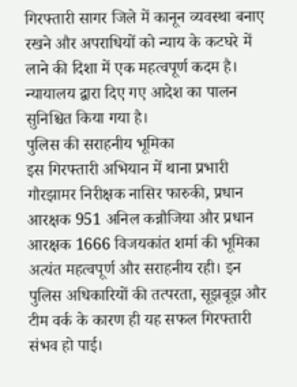गिरफ्तारी सागर जिले में कानून व्यवस्था बनाए रखने और अपराधियों को न्याय के कटघरे में लाने की दिशा में एक महत्वपूर्ण कदम है। न्यायालय द्वारा दिए गए आदेश का पालन सुनिश्चित किया गया है।
पुलिस की सराहनीय भूमिका
इस गिरफ्तारी अभियान में थाना प्रभारी गौरझामर निरीक्षक नासिर फारुकी, प्रधान आरक्षक 951 अनिल कन्नौजिया और प्रधान आरक्षक 1666 विजयकांत शर्मा की भूमिका अत्यंत महत्वपूर्ण और सराहनीय रही। इन पुलिस अधिकारियों की तत्परता, सूझबूझ और टीम वर्क के कारण ही यह सफल गिरफ्तारी संभव हो पाई।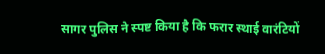सागर पुलिस ने स्पष्ट किया है कि फरार स्थाई वारंटियों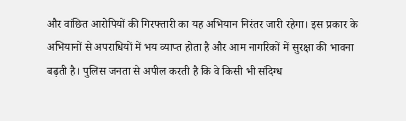और वांछित आरोपियों की गिरफ्तारी का यह अभियान निरंतर जारी रहेगा। इस प्रकार के अभियानों से अपराधियों में भय व्याप्त होता है और आम नागरिकों में सुरक्षा की भावना बढ़ती है। पुलिस जनता से अपील करती है कि वे किसी भी संदिग्ध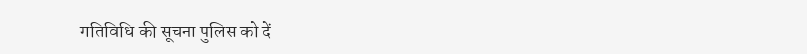गतिविधि की सूचना पुलिस को दें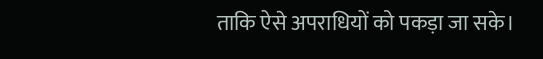ताकि ऐसे अपराधियों को पकड़ा जा सके।